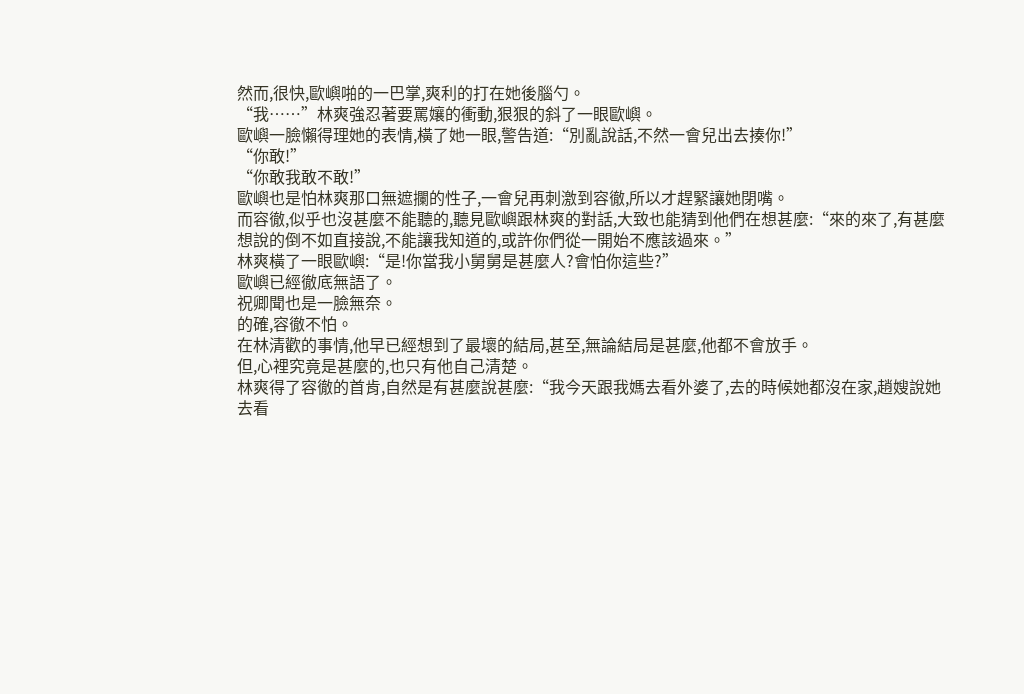然而,很快,歐嶼啪的一巴掌,爽利的打在她後腦勺。
“我……”林爽強忍著要罵孃的衝動,狠狠的斜了一眼歐嶼。
歐嶼一臉懶得理她的表情,橫了她一眼,警告道:“別亂說話,不然一會兒出去揍你!”
“你敢!”
“你敢我敢不敢!”
歐嶼也是怕林爽那口無遮攔的性子,一會兒再刺激到容徹,所以才趕緊讓她閉嘴。
而容徹,似乎也沒甚麼不能聽的,聽見歐嶼跟林爽的對話,大致也能猜到他們在想甚麼:“來的來了,有甚麼想說的倒不如直接說,不能讓我知道的,或許你們從一開始不應該過來。”
林爽橫了一眼歐嶼:“是!你當我小舅舅是甚麼人?會怕你這些?”
歐嶼已經徹底無語了。
祝卿聞也是一臉無奈。
的確,容徹不怕。
在林清歡的事情,他早已經想到了最壞的結局,甚至,無論結局是甚麼,他都不會放手。
但,心裡究竟是甚麼的,也只有他自己清楚。
林爽得了容徹的首肯,自然是有甚麼說甚麼:“我今天跟我媽去看外婆了,去的時候她都沒在家,趙嫂說她去看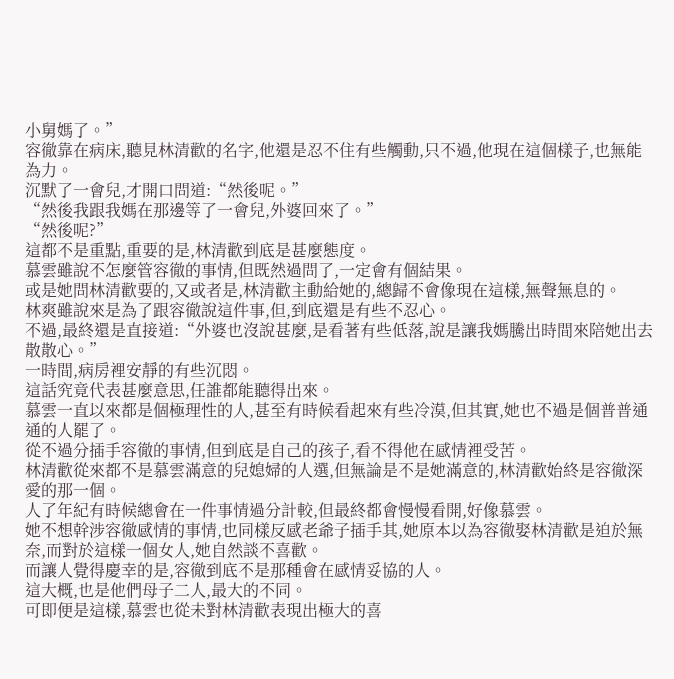小舅媽了。”
容徹靠在病床,聽見林清歡的名字,他還是忍不住有些觸動,只不過,他現在這個樣子,也無能為力。
沉默了一會兒,才開口問道:“然後呢。”
“然後我跟我媽在那邊等了一會兒,外婆回來了。”
“然後呢?”
這都不是重點,重要的是,林清歡到底是甚麼態度。
慕雲雖說不怎麼管容徹的事情,但既然過問了,一定會有個結果。
或是她問林清歡要的,又或者是,林清歡主動給她的,總歸不會像現在這樣,無聲無息的。
林爽雖說來是為了跟容徹說這件事,但,到底還是有些不忍心。
不過,最終還是直接道:“外婆也沒說甚麼,是看著有些低落,說是讓我媽騰出時間來陪她出去散散心。”
一時間,病房裡安靜的有些沉悶。
這話究竟代表甚麼意思,任誰都能聽得出來。
慕雲一直以來都是個極理性的人,甚至有時候看起來有些冷漠,但其實,她也不過是個普普通通的人罷了。
從不過分插手容徹的事情,但到底是自己的孩子,看不得他在感情裡受苦。
林清歡從來都不是慕雲滿意的兒媳婦的人選,但無論是不是她滿意的,林清歡始終是容徹深愛的那一個。
人了年紀有時候總會在一件事情過分計較,但最終都會慢慢看開,好像慕雲。
她不想幹涉容徹感情的事情,也同樣反感老爺子插手其,她原本以為容徹娶林清歡是迫於無奈,而對於這樣一個女人,她自然談不喜歡。
而讓人覺得慶幸的是,容徹到底不是那種會在感情妥協的人。
這大概,也是他們母子二人,最大的不同。
可即便是這樣,慕雲也從未對林清歡表現出極大的喜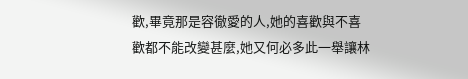歡,畢竟那是容徹愛的人,她的喜歡與不喜歡都不能改變甚麼,她又何必多此一舉讓林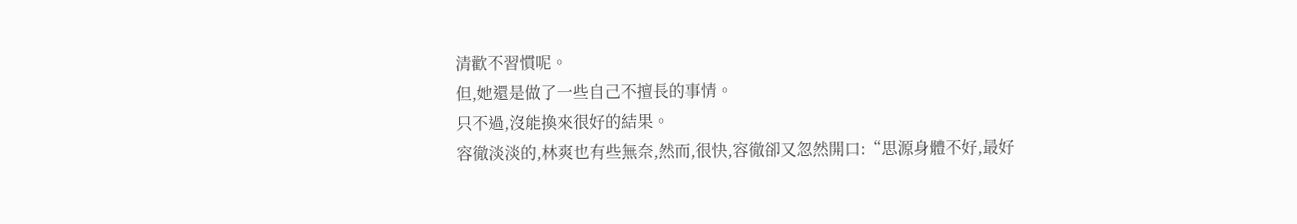清歡不習慣呢。
但,她還是做了一些自己不擅長的事情。
只不過,沒能換來很好的結果。
容徹淡淡的,林爽也有些無奈,然而,很快,容徹卻又忽然開口:“思源身體不好,最好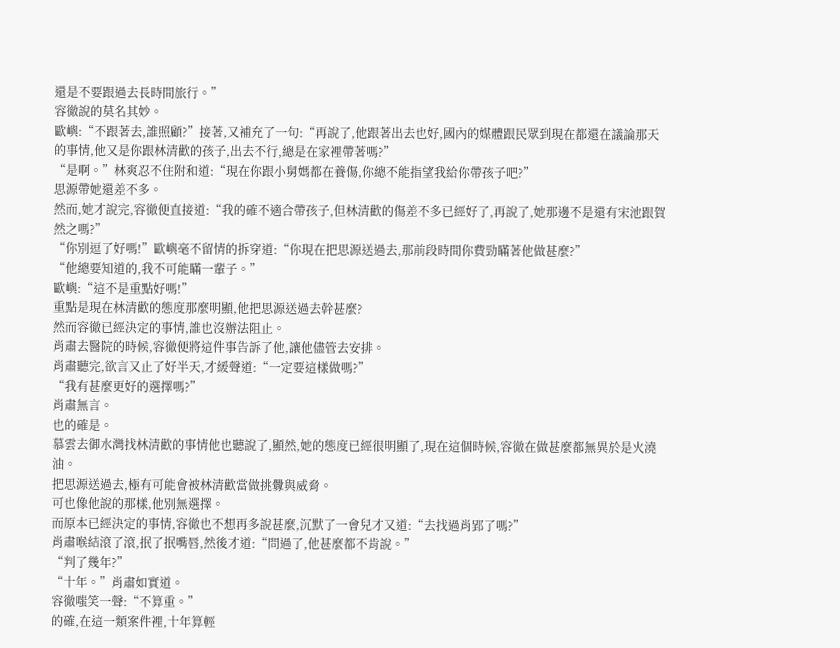還是不要跟過去長時間旅行。”
容徹說的莫名其妙。
歐嶼:“不跟著去,誰照顧?”接著,又補充了一句:“再說了,他跟著出去也好,國內的媒體跟民眾到現在都還在議論那天的事情,他又是你跟林清歡的孩子,出去不行,總是在家裡帶著嗎?”
“是啊。”林爽忍不住附和道:“現在你跟小舅媽都在養傷,你總不能指望我給你帶孩子吧?”
思源帶她還差不多。
然而,她才說完,容徹便直接道:“我的確不適合帶孩子,但林清歡的傷差不多已經好了,再說了,她那邊不是還有宋池跟賀然之嗎?”
“你別逗了好嗎!”歐嶼毫不留情的拆穿道:“你現在把思源送過去,那前段時間你費勁瞞著他做甚麼?”
“他總要知道的,我不可能瞞一輩子。”
歐嶼:“這不是重點好嗎!”
重點是現在林清歡的態度那麼明顯,他把思源送過去幹甚麼?
然而容徹已經決定的事情,誰也沒辦法阻止。
肖肅去醫院的時候,容徹便將這件事告訴了他,讓他儘管去安排。
肖肅聽完,欲言又止了好半天,才緩聲道:“一定要這樣做嗎?”
“我有甚麼更好的選擇嗎?”
肖肅無言。
也的確是。
慕雲去御水灣找林清歡的事情他也聽說了,顯然,她的態度已經很明顯了,現在這個時候,容徹在做甚麼都無異於是火澆油。
把思源送過去,極有可能會被林清歡當做挑釁與威脅。
可也像他說的那樣,他別無選擇。
而原本已經決定的事情,容徹也不想再多說甚麼,沉默了一會兒才又道:“去找過肖郢了嗎?”
肖肅喉結滾了滾,抿了抿嘴唇,然後才道:“問過了,他甚麼都不肯說。”
“判了幾年?”
“十年。”肖肅如實道。
容徹嗤笑一聲:“不算重。”
的確,在這一類案件裡,十年算輕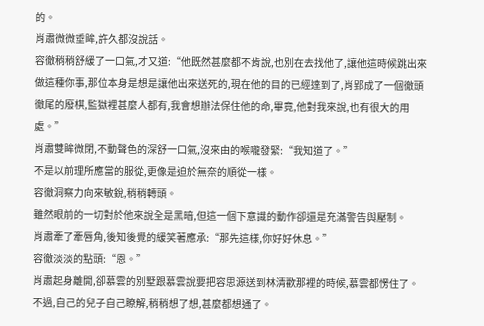的。
肖肅微微垂眸,許久都沒說話。
容徹稍稍舒緩了一口氣,才又道:“他既然甚麼都不肯說,也別在去找他了,讓他這時候跳出來做這種你事,那位本身是想是讓他出來送死的,現在他的目的已經達到了,肖郢成了一個徹頭徹尾的廢棋,監獄裡甚麼人都有,我會想辦法保住他的命,畢竟,他對我來說,也有很大的用處。”
肖肅雙眸微閉,不動聲色的深舒一口氣,沒來由的喉嚨發緊:“我知道了。”
不是以前理所應當的服從,更像是迫於無奈的順從一樣。
容徹洞察力向來敏銳,稍稍轉頭。
雖然眼前的一切對於他來說全是黑暗,但這一個下意識的動作卻還是充滿警告與壓制。
肖肅牽了牽唇角,後知後覺的緩笑著應承:“那先這樣,你好好休息。”
容徹淡淡的點頭:“恩。”
肖肅起身離開,卻慕雲的別墅跟慕雲說要把容思源送到林清歡那裡的時候,慕雲都愣住了。
不過,自己的兒子自己瞭解,稍稍想了想,甚麼都想通了。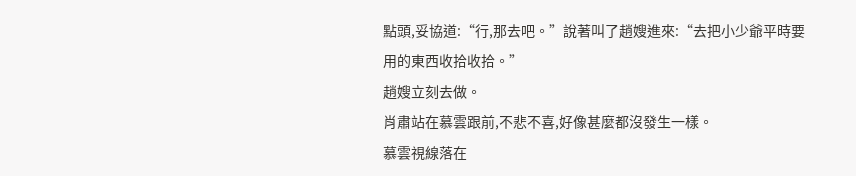點頭,妥協道:“行,那去吧。”說著叫了趙嫂進來:“去把小少爺平時要用的東西收拾收拾。”
趙嫂立刻去做。
肖肅站在慕雲跟前,不悲不喜,好像甚麼都沒發生一樣。
慕雲視線落在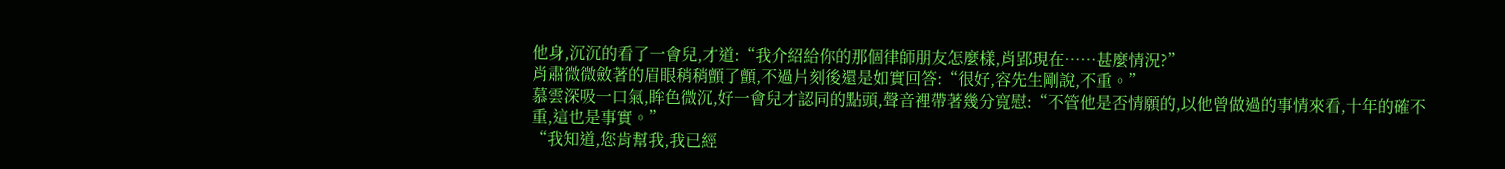他身,沉沉的看了一會兒,才道:“我介紹給你的那個律師朋友怎麼樣,肖郢現在……甚麼情況?”
肖肅微微斂著的眉眼稍稍顫了顫,不過片刻後還是如實回答:“很好,容先生剛說,不重。”
慕雲深吸一口氣,眸色微沉,好一會兒才認同的點頭,聲音裡帶著幾分寬慰:“不管他是否情願的,以他曾做過的事情來看,十年的確不重,這也是事實。”
“我知道,您肯幫我,我已經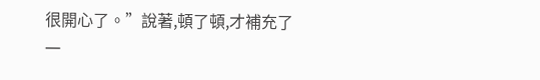很開心了。”說著,頓了頓,才補充了一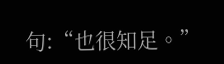句:“也很知足。”